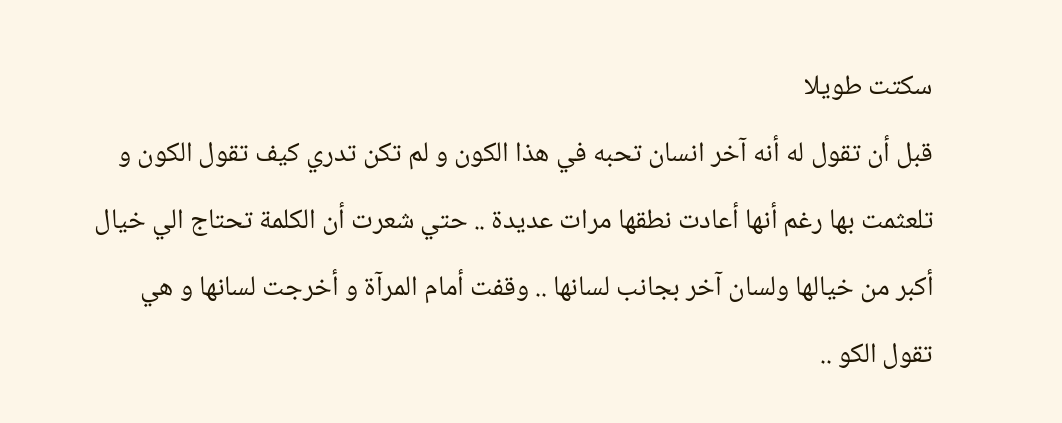سكتت طويلا
قبل أن تقول له أنه آخر انسان تحبه في هذا الكون و لم تكن تدري كيف تقول الكون و
تلعثمت بها رغم أنها أعادت نطقها مرات عديدة .. حتي شعرت أن الكلمة تحتاج الي خيال
أكبر من خيالها ولسان آخر بجانب لسانها .. وقفت أمام المرآة و أخرجت لسانها و هي
تقول الكو ..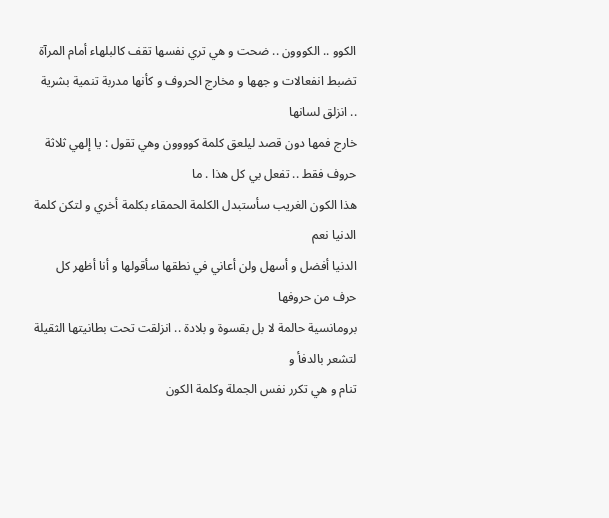الكوو .. الكووون .. ضحت و هي تري نفسها تقف كالبلهاء أمام المرآة
تضبط انفعالات و جهها و مخارج الحروف و كأنها مدربة تنمية بشرية .. انزلق لسانها
خارج فمها دون قصد ليلعق كلمة كوووون وهي تقول : يا إلهي ثلاثة حروف فقط .. تفعل بي كل هذا . ما
هذا الكون الغريب سأستبدل الكلمة الحمقاء بكلمة أخري و لتكن كلمة الدنيا نعم
الدنيا أفضل و أسهل ولن أعاني في نطقها سأقولها و أنا أظهر كل حرف من حروفها
برومانسية حالمة لا بل بقسوة و بلادة .. انزلقت تحت بطانيتها الثقيلة لتشعر بالدفأ و
تنام و هي تكرر نفس الجملة وكلمة الكون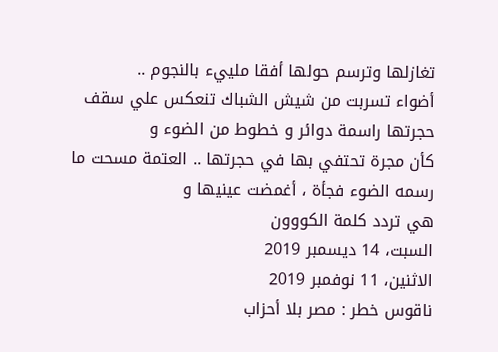تغازلها وترسم حولها أفقا ملييء بالنجوم ..
أضواء تسربت من شيش الشباك تنعكس علي سقف حجرتها راسمة دوائر و خطوط من الضوء و
كأن مجرة تحتفي بها في حجرتها .. العتمة مسحت ما رسمه الضوء فجأة ، أغمضت عينيها و
هي تردد كلمة الكووون
السبت، 14 ديسمبر 2019
الاثنين، 11 نوفمبر 2019
ناقوس خطر : مصر بلا أحزاب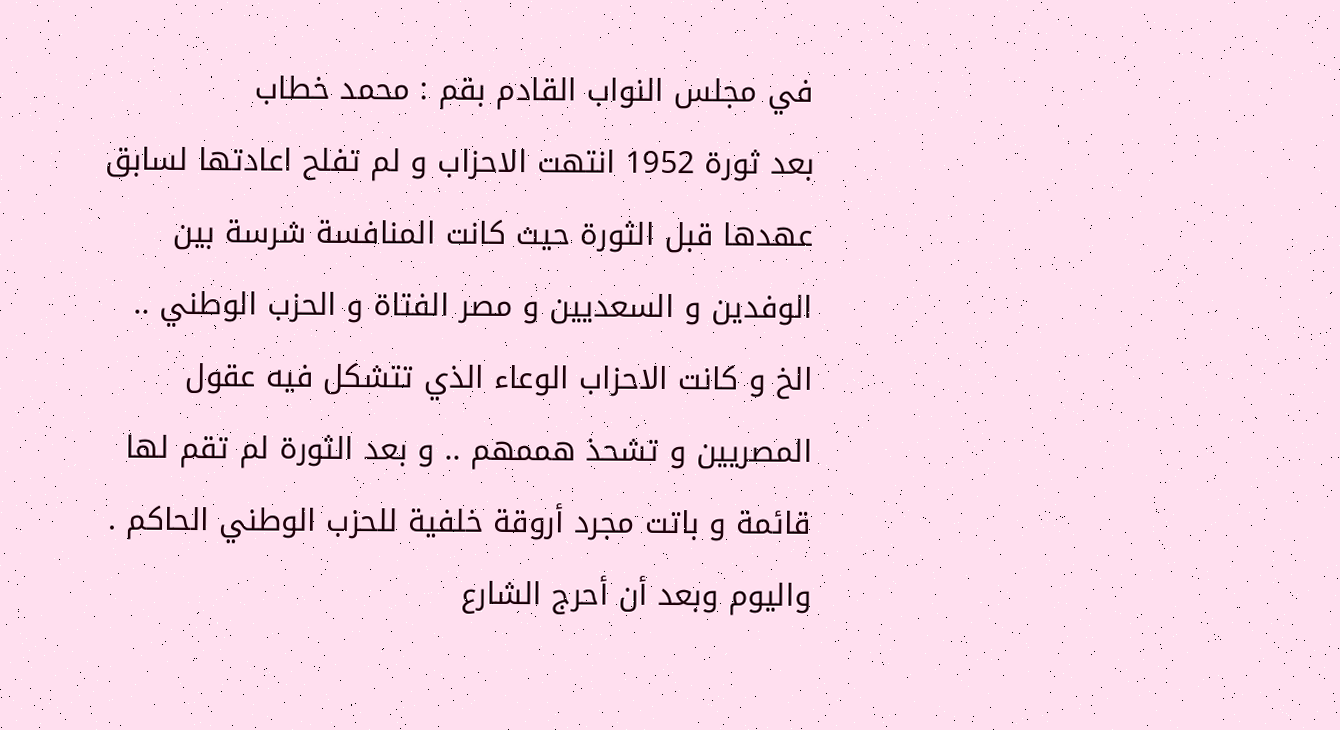في مجلس النواب القادم بقم : محمد خطاب
بعد ثورة 1952 انتهت الاحزاب و لم تفلح اعادتها لسابق عهدها قبل الثورة حيث كانت المنافسة شرسة بين الوفدين و السعديين و مصر الفتاة و الحزب الوطني .. الخ و كانت الاحزاب الوعاء الذي تتشكل فيه عقول المصريين و تشحذ هممهم .. و بعد الثورة لم تقم لها قائمة و باتت مجرد أروقة خلفية للحزب الوطني الحاكم .
واليوم وبعد أن أحرج الشارع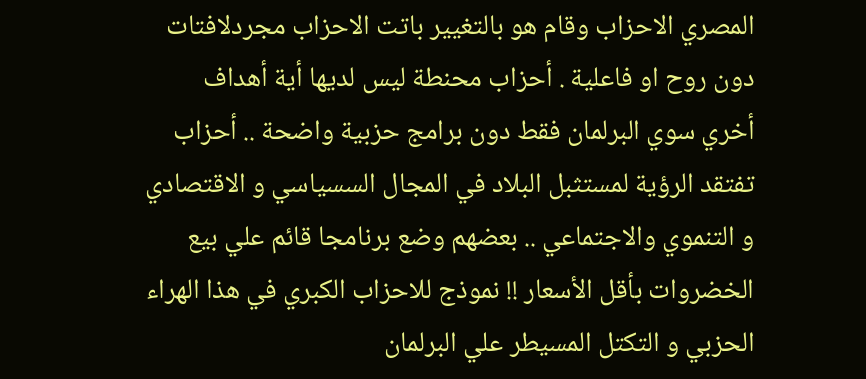المصري الاحزاب وقام هو بالتغيير باتت الاحزاب مجردلافتات دون روح او فاعلية . أحزاب محنطة ليس لديها أية أهداف أخري سوي البرلمان فقط دون برامج حزبية واضحة .. أحزاب تفتقد الرؤية لمستثبل البلاد في المجال السسياسي و الاقتصادي و التنموي والاجتماعي .. بعضهم وضع برنامجا قائم علي بيع الخضروات بأقل الأسعار !! نموذج للاحزاب الكبري في هذا الهراء الحزبي و التكتل المسيطر علي البرلمان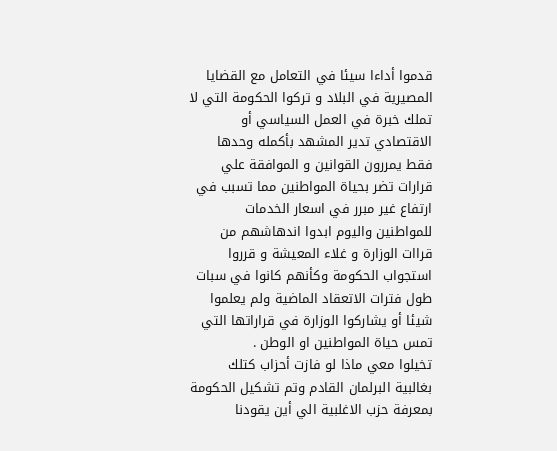قدموا أداءا سيئا في التعامل مع القضايا المصيرية في البلاد و تركوا الحكومة التي لا تملك خبرة في العمل السياسي أو الاقتصادي تدير المشهد بأكمله وحدها فقط يمررون القوانين و الموافقة علي قرارات تضر بحياة المواطنين مما تسبب في ارتفاع غير مبرر في اسعار الخدمات
للمواطنين واليوم ابدوا اندهاشهم من قراات الوزارة و غلاء المعيشة و قرروا استجواب الحكومة وكأنهم كانوا في سبات طول فترات الاتعقاد الماضية ولم يعلموا شيئا أو يشاركوا الوزارة في قراراتها التي تمس حياة المواطنين او الوطن .
تخيلوا معي ماذا لو فازت أحزاب كتلك بغالبية البرلمان القادم وتم تشكيل الحكومة بمعرفة حزب الاغلبية الي أين يقودنا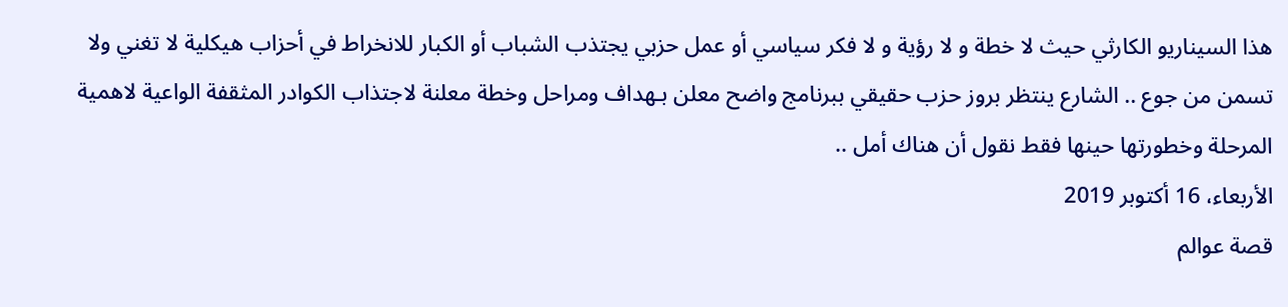هذا السيناريو الكارثي حيث لا خطة و لا رؤية و لا فكر سياسي أو عمل حزبي يجتذب الشباب أو الكبار للانخراط في أحزاب هيكلية لا تغني ولا تسمن من جوع .. الشارع ينتظر بروز حزب حقيقي ببرنامج واضح معلن بـهداف ومراحل وخطة معلنة لاجتذاب الكوادر المثقفة الواعية لاهمية المرحلة وخطورتها حينها فقط نقول أن هناك أمل ..
الأربعاء، 16 أكتوبر 2019
قصة عوالم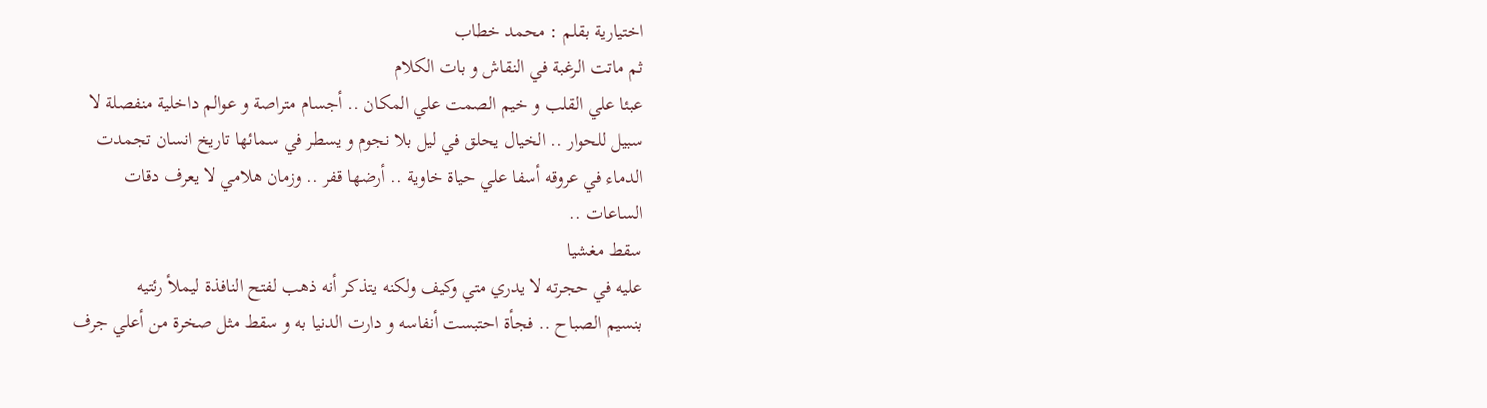اختيارية بقلم : محمد خطاب
ثم ماتت الرغبة في النقاش و بات الكلام
عبئا علي القلب و خيم الصمت علي المكان .. أجسام متراصة و عوالم داخلية منفصلة لا
سبيل للحوار .. الخيال يحلق في ليل بلا نجوم و يسطر في سمائها تاريخ انسان تجمدت
الدماء في عروقه أسفا علي حياة خاوية .. أرضها قفر .. وزمان هلامي لا يعرف دقات
الساعات ..
سقط مغشيا
عليه في حجرته لا يدري متي وكيف ولكنه يتذكر أنه ذهب لفتح النافذة ليملأ رئتيه
بنسيم الصباح .. فجأة احتبست أنفاسه و دارت الدنيا به و سقط مثل صخرة من أعلي جرف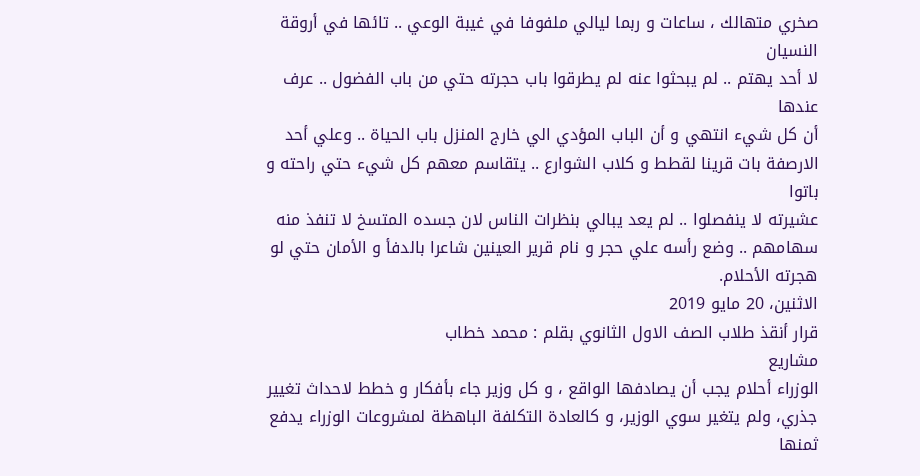صخري متهالك ، ساعات و ربما ليالي ملفوفا في غيبة الوعي .. تائها في أروقة النسيان
لا أحد يهتم .. لم يبحثوا عنه لم يطرقوا باب حجرته حتي من باب الفضول .. عرف عندها
أن كل شيء انتهي و أن الباب المؤدي الي خارج المنزل باب الحياة .. وعلي أحد
الارصفة بات قرينا لقطط و كلاب الشوارع .. يتقاسم معهم كل شيء حتي راحته و باتوا
عشيرته لا ينفصلوا .. لم يعد يبالي بنظرات الناس لان جسده المتسخ لا تنفذ منه
سهامهم .. وضع رأسه علي حجر و نام قرير العينين شاعرا بالدفأ و الأمان حتي لو
هجرته الأحلام.
الاثنين، 20 مايو 2019
قرار أنقذ طلاب الصف الاول الثانوي بقلم : محمد خطاب
مشاريع
الوزراء أحلام يجب أن يصادفها الواقع ، و كل وزير جاء بأفكار و خطط لاحداث تغيير
جذري، ولم يتغير سوي الوزير، و كالعادة التكلفة الباهظة لمشروعات الوزراء يدفع
ثمنها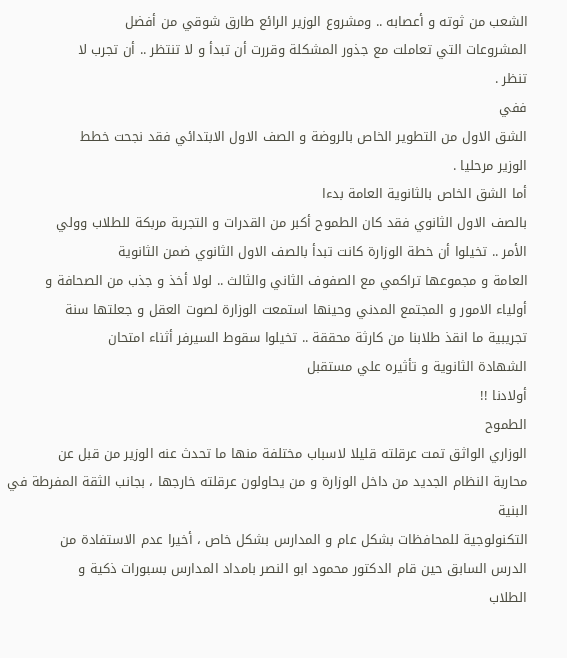الشعب من ثوته و أعصابه .. ومشروع الوزير الرائع طارق شوقي من أفضل
المشروعات التي تعاملت مع جذور المشكلة وقررت أن تبدأ و لا تنتظر .. أن تجرب لا
تنظر .
ففي
الشق الاول من التطوير الخاص بالروضة و الصف الاول الابتدائي فقد نجحت خطط
الوزير مرحليا .
أما الشق الخاص بالثانوية العامة بدءا
بالصف الاول الثانوي فقد كان الطموح أكبر من القدرات و التجربة مربكة للطلاب وولي
الأمر .. تخيلوا أن خطة الوزارة كانت تبدأ بالصف الاول الثانوي ضمن الثانوية
العامة و مجموعها تراكمي مع الصفوف الثاني والثالث .. لولا أخذ و جذب من الصحافة و
أولياء الامور و المجتمع المدني وحينها استمعت الوزارة لصوت العقل و جعلتها سنة
تجريبية ما انقذ طلابنا من كارثة محققة .. تخيلوا سقوط السيرفر أثناء امتحان
الشهادة الثانوية و تأثيره علي مستقبل
أولادنا !!
الطموح
الوزاري الواثق تمت عرقلته قليلا لاسباب مختلفة منها ما تحدث عنه الوزير من قبل عن
محاربة النظام الجديد من داخل الوزارة و من يحاولون عرقلته خارجها ، بجانب الثقة المفرطة في البنية
التكنولوجية للمحافظات بشكل عام و المدارس بشكل خاص ، أخيرا عدم الاستفادة من
الدرس السابق حين قام الدكتور محمود ابو النصر بامداد المدارس بسبورات ذكية و
الطلاب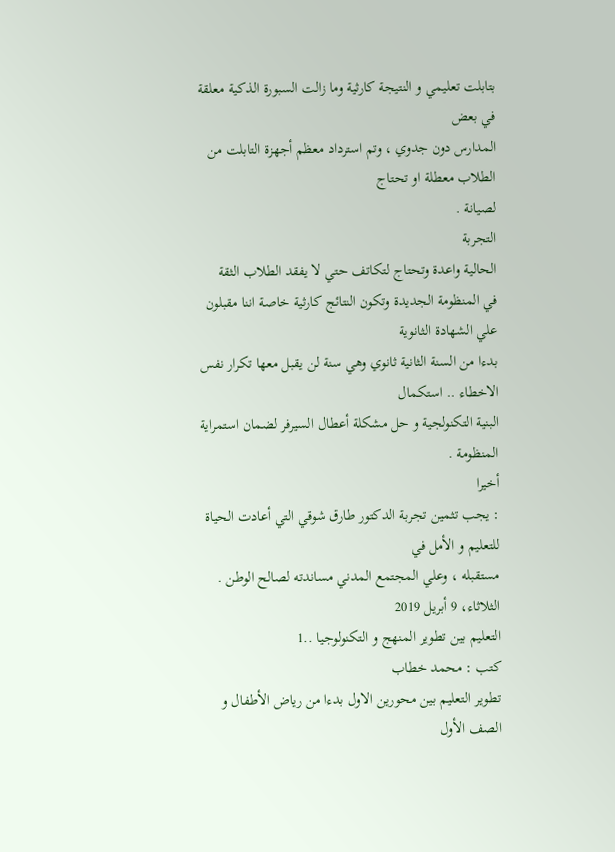بتابلت تعليمي و النتيجة كارثية وما زالت السبورة الذكية معلقة في بعض
المدارس دون جدوي ، وتم استرداد معظم أجهزة التابلت من الطلاب معطلة او تحتاج
لصيانة .
التجربة
الحالية واعدة وتحتاج لتكاتف حتي لا يفقد الطلاب الثقة
في المنظومة الجديدة وتكون النتائج كارثية خاصة اننا مقبلون علي الشهادة الثانوية
بدءا من السنة الثانية ثانوي وهي سنة لن يقبل معها تكرار نفس الاخطاء .. استكمال
البنية التكنولجية و حل مشكلة أعطال السيرفر لضمان استمراية المنظومة .
أخيرا
: يجب تثمين تجربة الدكتور طارق شوقي التي أعادت الحياة للتعليم و الأمل في
مستقبله ، وعلي المجتمع المدني مساندته لصالح الوطن .
الثلاثاء، 9 أبريل 2019
التعليم بين تطوير المنهج و التكنولوجيا ..1
كتب : محمد خطاب
تطوير التعليم بين محورين الاول بدءا من رياض الأطفال و الصف الأول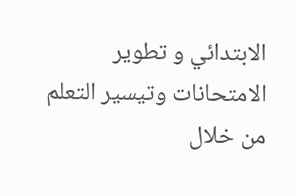الابتدائي و تطوير الامتحانات وتيسير التعلم من خلال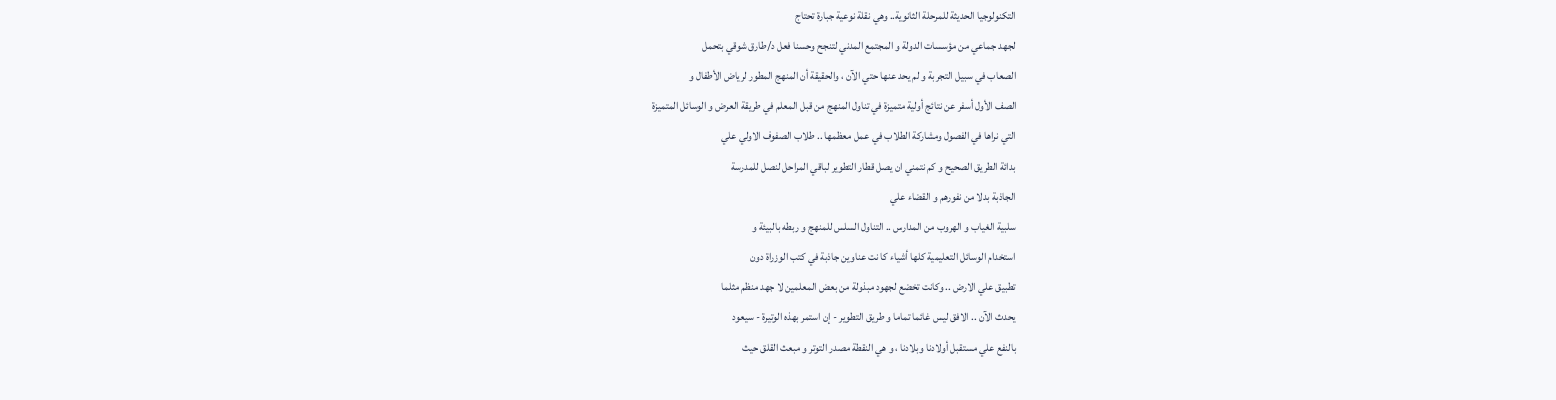التكنولوجيا الحديثة للمرحلة الثانوية.. وهي نقلة نوعية جبارة تحتاج
لجهد جماعي من مؤسسات الدولة و المجتمع المدني لتنجح وحسنا فعل د/طارق شوقي بتحمل
الصعاب في سبيل التجربة و لم يحد عنها حتي الآن ، والحقيقة أن المنهج المطور لرياض الأطفال و
الصف الأول أسفر عن نتائج أولية متميزة في تناول المنهج من قبل المعلم في طريقة العرض و الوسائل المتميزة
التي نراها في الفصول ومشاركة الطلاب في عمل معظمها .. طلاب الصفوف الاولي علي
بدائة الطريق الصحيح و كم نتمني ان يصل قطار التطوير لباقي المراحل لنصل للمدرسة
الجاذبة بدلا من نفورهم و القضاء علي
سلبية الغياب و الهروب من المدارس .. التناول السلس للمنهج و ربطه بالبيئة و
استخدام الوسائل التعليمية كلها أشياء كا نت عناوين جاذبة في كتب الوزراة دون
تطبيق علي الارض .. وكانت تخضع لجهود مبذولة من بعض المعلمين لا جهد منظم مثلما
يحدث الآن .. الافق ليس غائما تماما و طريق التطوير - إن استمر بهذه الوتيرة - سيعود
بالنفع علي مستقبل أولادنا وبلادنا ، و هي النقطة مصدر التوتر و مبعث القلق حيث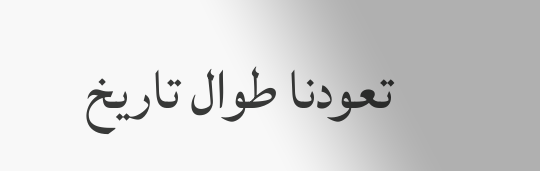تعودنا طوال تاريخ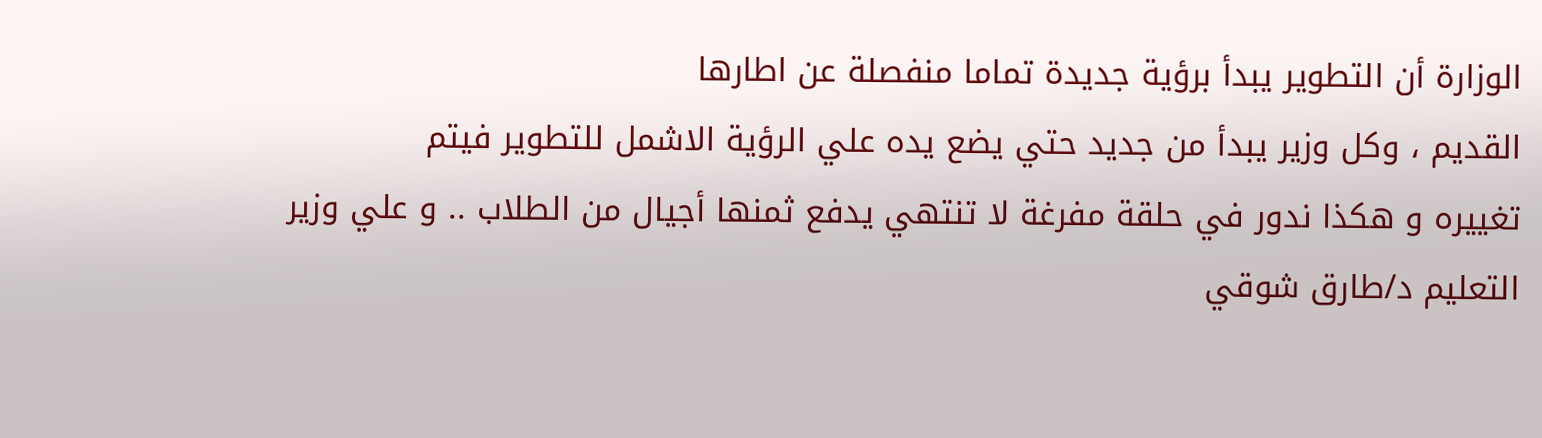الوزارة أن التطوير يبدأ برؤية جديدة تماما منفصلة عن اطارها
القديم ، وكل وزير يبدأ من جديد حتي يضع يده علي الرؤية الاشمل للتطوير فيتم
تغييره و هكذا ندور في حلقة مفرغة لا تنتهي يدفع ثمنها أجيال من الطلاب .. و علي وزير
التعليم د/طارق شوقي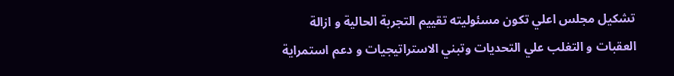تشكيل مجلس اعلي تكون مسئوليته تقييم التجربة الحالية و ازالة
العقبات و التغلب علي التحديات وتبني الاستراتيجيات و دعم استمراية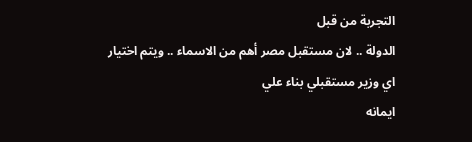التجربة من قبل
الدولة .. لان مستقبل مصر أهم من الاسماء .. ويتم اختيار اي وزير مستقبلي بناء علي
ايمانه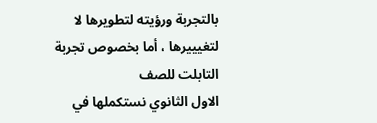بالتجربة ورؤيته لتطويرها لا لتغيييرها ، أما بخصوص تجربة التابلت للصف
الاول الثانوي نستكملها في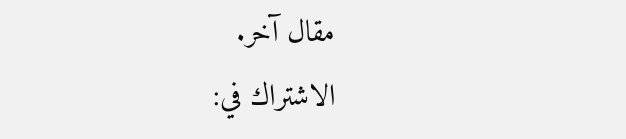مقال آخر.
الاشتراك في: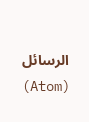الرسائل (Atom)